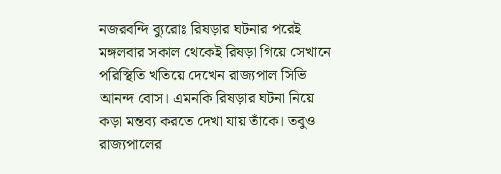নজরবন্দি ব্যুরোঃ রিষড়ার ঘটনার পরেই মঙ্গলবার সকাল থেকেই রিষড়া গিয়ে সেখানে পরিস্থিতি খতিয়ে দেখেন রাজ্যপাল সিভি আনন্দ বোস। এমনকি রিষড়ার ঘটনা নিয়ে কড়া মন্তব্য করতে দেখা যায় তাঁকে। তবুও রাজ্যপালের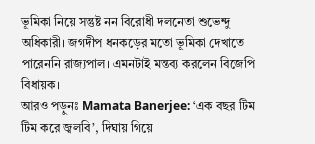ভূমিকা নিয়ে সন্তুষ্ট নন বিরোধী দলনেতা শুভেন্দু অধিকারী। জগদীপ ধনকড়ের মতো ভূমিকা দেখাতে পারেননি রাজ্যপাল। এমনটাই মন্তব্য করলেন বিজেপি বিধায়ক।
আরও পড়ুনঃ Mamata Banerjee: ‘এক বছর টিম টিম করে জ্বলবি’, দিঘায় গিয়ে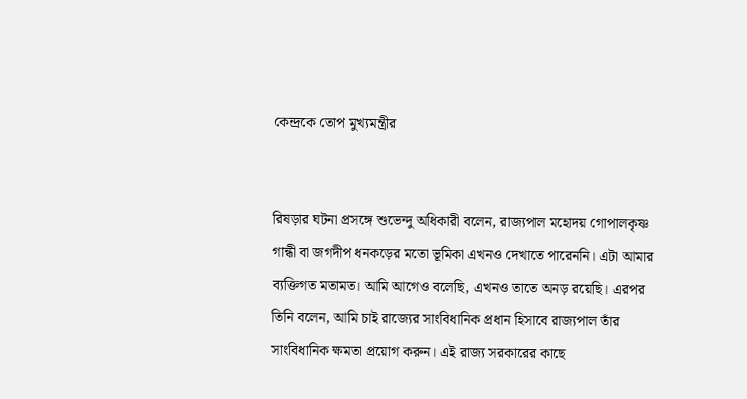কেন্দ্রকে তোপ মুখ্যমন্ত্রীর


রিষড়ার ঘটনা প্রসঙ্গে শুভেন্দু অধিকারী বলেন, রাজ্যপাল মহোদয় গোপালকৃষ্ণ গান্ধী বা জগদীপ ধনকড়ের মতো ভূমিকা এখনও দেখাতে পারেননি। এটা আমার ব্যক্তিগত মতামত। আমি আগেও বলেছি, এখনও তাতে অনড় রয়েছি। এরপর তিনি বলেন, আমি চাই রাজ্যের সাংবিধানিক প্রধান হিসাবে রাজ্যপাল তাঁর সাংবিধানিক ক্ষমতা প্রয়োগ করুন। এই রাজ্য সরকারের কাছে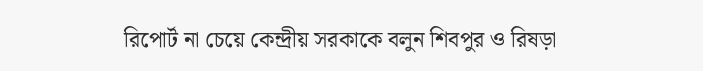রিপোর্ট না চেয়ে কেন্দ্রীয় সরকাকে বলুন শিবপুর ও রিষড়া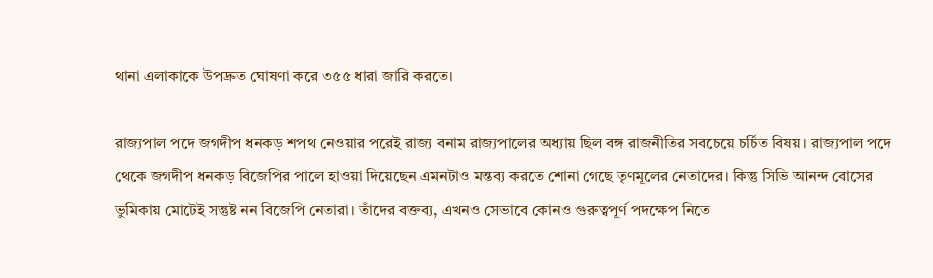থানা এলাকাকে উপদ্রুত ঘোষণা করে ৩৫৫ ধারা জারি করতে।

রাজ্যপাল পদে জগদীপ ধনকড় শপথ নেওয়ার পরেই রাজ্য বনাম রাজ্যপালের অধ্যায় ছিল বঙ্গ রাজনীতির সবচেয়ে চর্চিত বিষয়। রাজ্যপাল পদে থেকে জগদীপ ধনকড় বিজেপির পালে হাওয়া দিয়েছেন এমনটাও মন্তব্য করতে শোনা গেছে তৃণমূলের নেতাদের। কিন্তু সিভি আনন্দ বোসের ভুমিকায় মোটেই সন্তুষ্ট নন বিজেপি নেতারা। তাঁদের বক্তব্য, এখনও সেভাবে কোনও গুরুত্বপূর্ণ পদক্ষেপ নিতে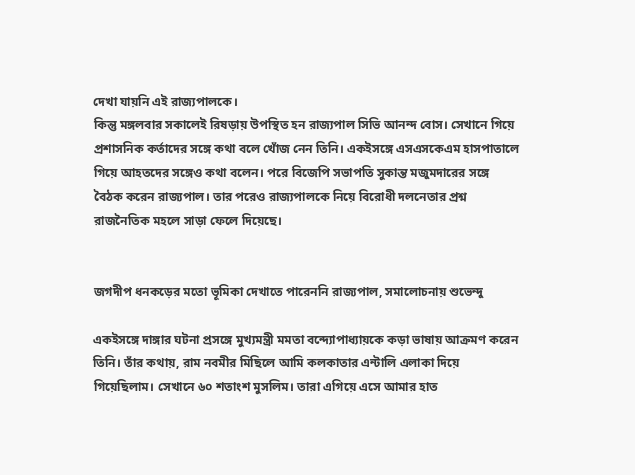দেখা যায়নি এই রাজ্যপালকে।
কিন্তু মঙ্গলবার সকালেই রিষড়ায় উপস্থিত হন রাজ্যপাল সিভি আনন্দ বোস। সেখানে গিয়ে প্রশাসনিক কর্তাদের সঙ্গে কথা বলে খোঁজ নেন তিনি। একইসঙ্গে এসএসকেএম হাসপাতালে গিয়ে আহতদের সঙ্গেও কথা বলেন। পরে বিজেপি সভাপতি সুকান্ত মজুমদারের সঙ্গে বৈঠক করেন রাজ্যপাল। তার পরেও রাজ্যপালকে নিয়ে বিরোধী দলনেতার প্রশ্ন রাজনৈতিক মহলে সাড়া ফেলে দিয়েছে।


জগদীপ ধনকড়ের মতো ভূমিকা দেখাতে পারেননি রাজ্যপাল, সমালোচনায় শুভেন্দু

একইসঙ্গে দাঙ্গার ঘটনা প্রসঙ্গে মুখ্যমন্ত্রী মমতা বন্দ্যোপাধ্যায়কে কড়া ভাষায় আক্রমণ করেন তিনি। তাঁর কথায়, রাম নবমীর মিছিলে আমি কলকাতার এন্টালি এলাকা দিয়ে গিয়েছিলাম। সেখানে ৬০ শতাংশ মুসলিম। তারা এগিয়ে এসে আমার হাত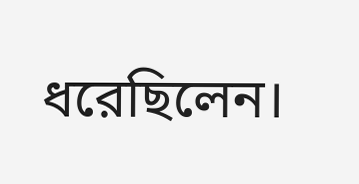ধরেছিলেন।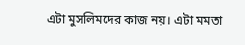এটা মুসলিমদের কাজ নয়। এটা মমতা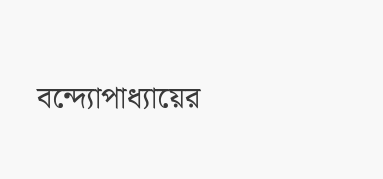বন্দ্যোপাধ্যায়ের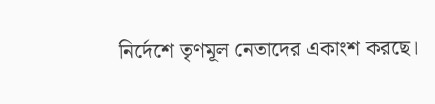নির্দেশে তৃণমূল নেতাদের একাংশ করছে।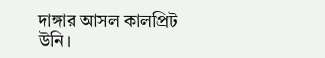দাঙ্গার আসল কালপ্রিট উনি।